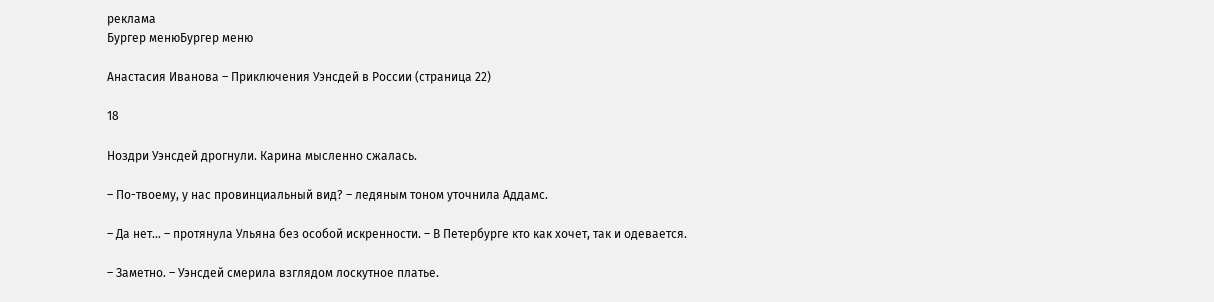реклама
Бургер менюБургер меню

Анастасия Иванова – Приключения Уэнсдей в России (страница 22)

18

Ноздри Уэнсдей дрогнули. Карина мысленно сжалась.

– По-твоему, у нас провинциальный вид? – ледяным тоном уточнила Аддамс.

– Да нет… – протянула Ульяна без особой искренности. – В Петербурге кто как хочет, так и одевается.

– Заметно. – Уэнсдей смерила взглядом лоскутное платье.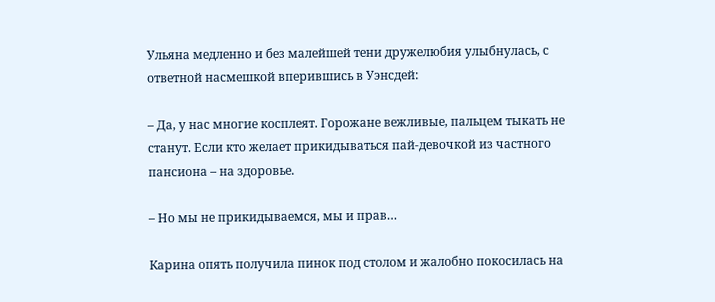Ульяна медленно и без малейшей тени дружелюбия улыбнулась, с ответной насмешкой вперившись в Уэнсдей:

– Да, у нас многие косплеят. Горожане вежливые, пальцем тыкать не станут. Если кто желает прикидываться пай-девочкой из частного пансиона – на здоровье.

– Но мы не прикидываемся, мы и прав…

Карина опять получила пинок под столом и жалобно покосилась на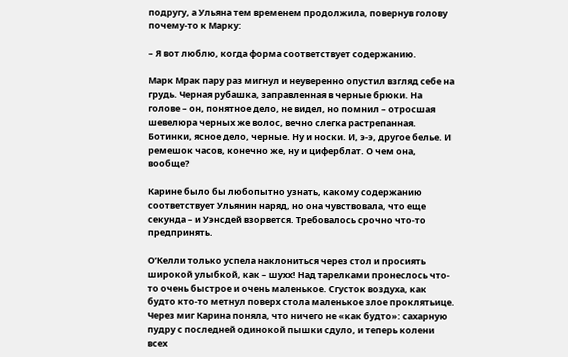подругу, а Ульяна тем временем продолжила, повернув голову почему-то к Марку:

– Я вот люблю, когда форма соответствует содержанию.

Марк Мрак пару раз мигнул и неуверенно опустил взгляд себе на грудь. Черная рубашка, заправленная в черные брюки. На голове – он, понятное дело, не видел, но помнил – отросшая шевелюра черных же волос, вечно слегка растрепанная. Ботинки, ясное дело, черные. Ну и носки. И, э-э, другое белье. И ремешок часов, конечно же, ну и циферблат. О чем она, вообще?

Карине было бы любопытно узнать, какому содержанию соответствует Ульянин наряд, но она чувствовала, что еще секунда – и Уэнсдей взорвется. Требовалось срочно что-то предпринять.

О’Келли только успела наклониться через стол и просиять широкой улыбкой, как – шухх! Над тарелками пронеслось что-то очень быстрое и очень маленькое. Сгусток воздуха, как будто кто-то метнул поверх стола маленькое злое проклятьице. Через миг Карина поняла, что ничего не «как будто»: сахарную пудру с последней одинокой пышки сдуло, и теперь колени всех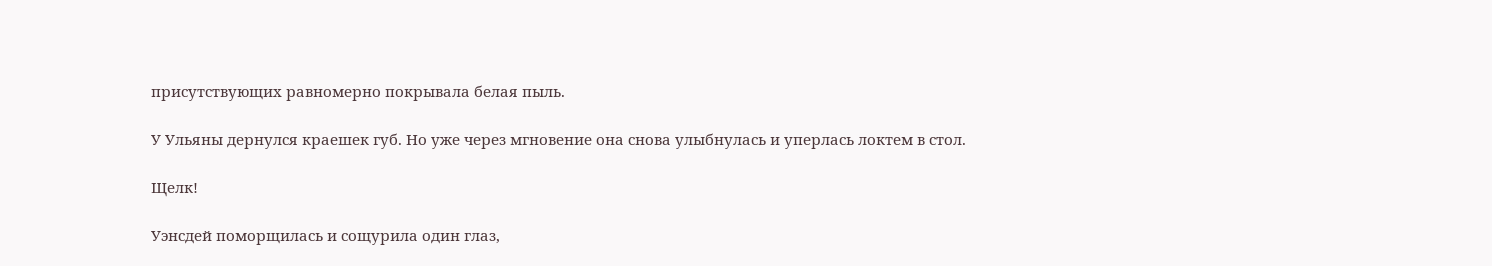присутствующих равномерно покрывала белая пыль.

У Ульяны дернулся краешек губ. Но уже через мгновение она снова улыбнулась и уперлась локтем в стол.

Щелк!

Уэнсдей поморщилась и сощурила один глаз,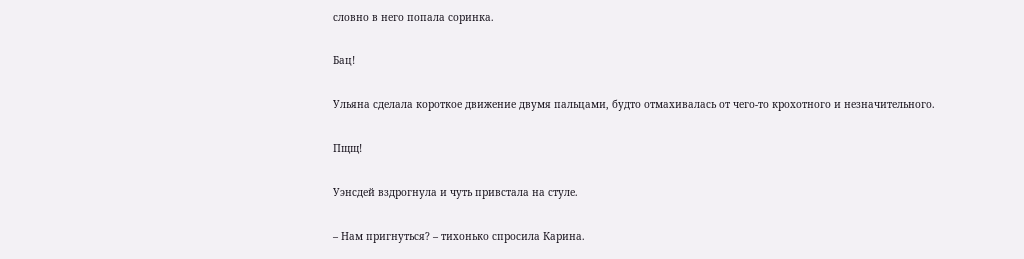словно в него попала соринка.

Бац!

Ульяна сделала короткое движение двумя пальцами, будто отмахивалась от чего-то крохотного и незначительного.

Пщщ!

Уэнсдей вздрогнула и чуть привстала на стуле.

– Нам пригнуться? – тихонько спросила Карина.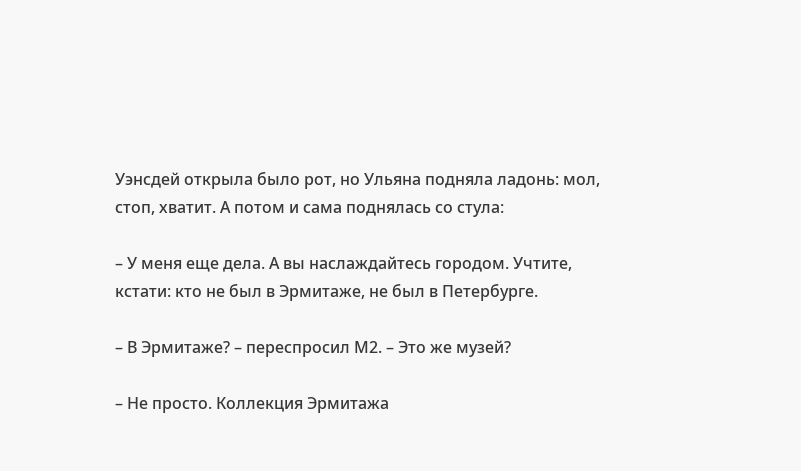Уэнсдей открыла было рот, но Ульяна подняла ладонь: мол, стоп, хватит. А потом и сама поднялась со стула:

– У меня еще дела. А вы наслаждайтесь городом. Учтите, кстати: кто не был в Эрмитаже, не был в Петербурге.

– В Эрмитаже? – переспросил М2. – Это же музей?

– Не просто. Коллекция Эрмитажа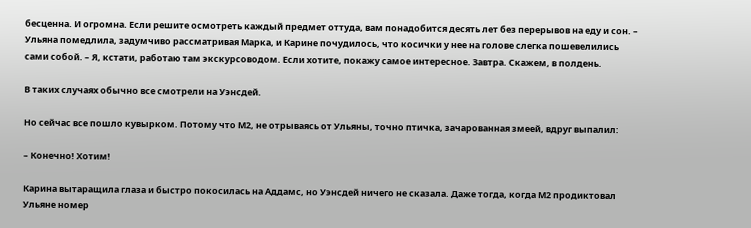бесценна. И огромна. Если решите осмотреть каждый предмет оттуда, вам понадобится десять лет без перерывов на еду и сон. – Ульяна помедлила, задумчиво рассматривая Марка, и Карине почудилось, что косички у нее на голове слегка пошевелились сами собой. – Я, кстати, работаю там экскурсоводом. Если хотите, покажу самое интересное. Завтра. Скажем, в полдень.

В таких случаях обычно все смотрели на Уэнсдей.

Но сейчас все пошло кувырком. Потому что М2, не отрываясь от Ульяны, точно птичка, зачарованная змеей, вдруг выпалил:

– Конечно! Хотим!

Карина вытаращила глаза и быстро покосилась на Аддамс, но Уэнсдей ничего не сказала. Даже тогда, когда М2 продиктовал Ульяне номер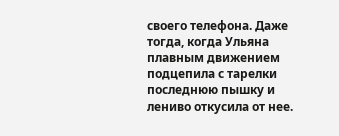своего телефона. Даже тогда, когда Ульяна плавным движением подцепила с тарелки последнюю пышку и лениво откусила от нее.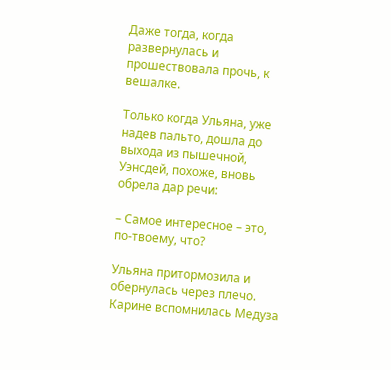Даже тогда, когда развернулась и прошествовала прочь, к вешалке.

Только когда Ульяна, уже надев пальто, дошла до выхода из пышечной, Уэнсдей, похоже, вновь обрела дар речи:

– Самое интересное – это, по-твоему, что?

Ульяна притормозила и обернулась через плечо. Карине вспомнилась Медуза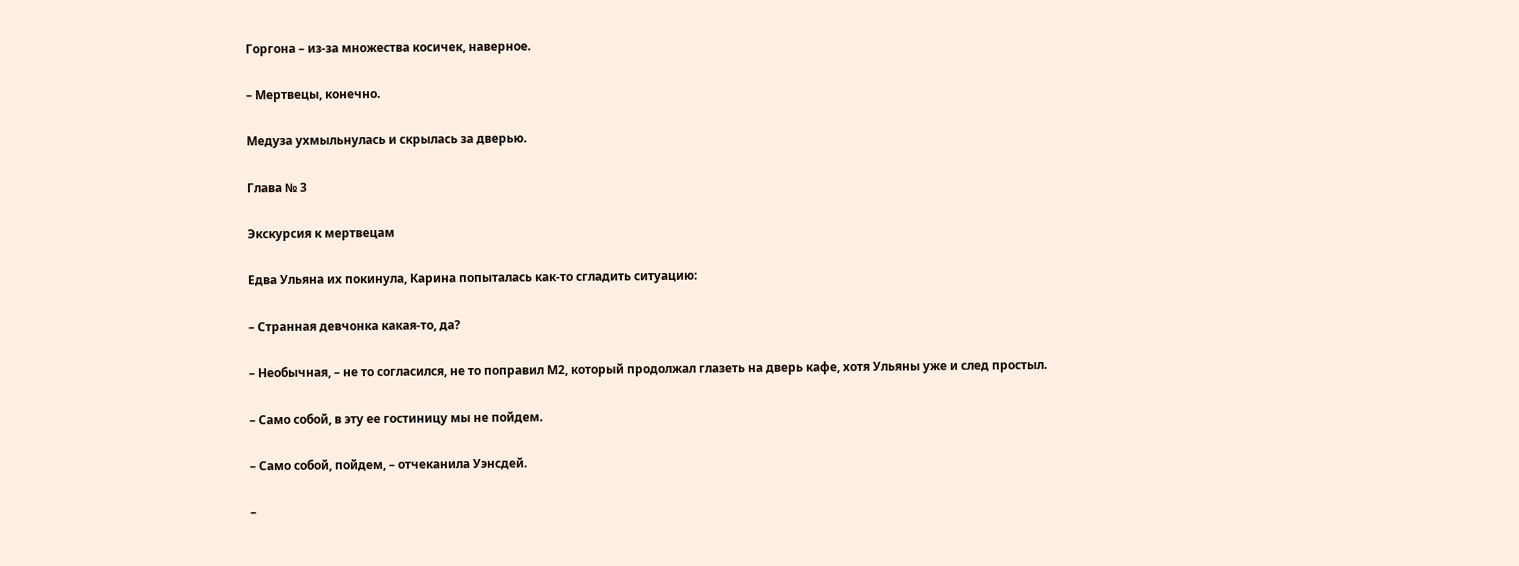Горгона – из-за множества косичек, наверное.

– Мертвецы, конечно.

Медуза ухмыльнулась и скрылась за дверью.

Глава № 3

Экскурсия к мертвецам

Едва Ульяна их покинула, Карина попыталась как-то сгладить ситуацию:

– Странная девчонка какая-то, да?

– Необычная, – не то согласился, не то поправил М2, который продолжал глазеть на дверь кафе, хотя Ульяны уже и след простыл.

– Само собой, в эту ее гостиницу мы не пойдем.

– Само собой, пойдем, – отчеканила Уэнсдей.

–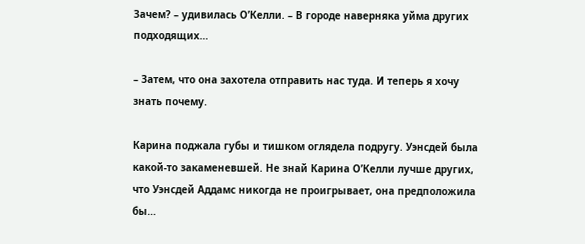Зачем? – удивилась О’Келли. – В городе наверняка уйма других подходящих…

– Затем, что она захотела отправить нас туда. И теперь я хочу знать почему.

Карина поджала губы и тишком оглядела подругу. Уэнсдей была какой-то закаменевшей. Не знай Карина О’Келли лучше других, что Уэнсдей Аддамс никогда не проигрывает, она предположила бы…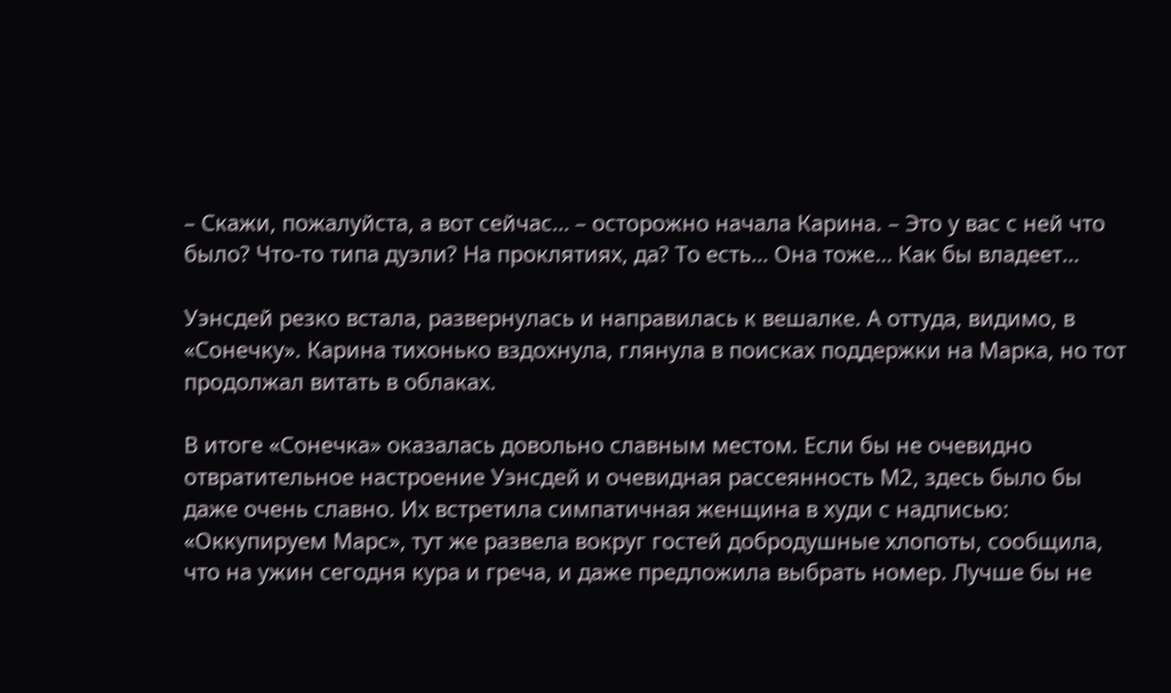– Скажи, пожалуйста, а вот сейчас… – осторожно начала Карина. – Это у вас с ней что было? Что-то типа дуэли? На проклятиях, да? То есть… Она тоже… Как бы владеет…

Уэнсдей резко встала, развернулась и направилась к вешалке. А оттуда, видимо, в «Сонечку». Карина тихонько вздохнула, глянула в поисках поддержки на Марка, но тот продолжал витать в облаках.

В итоге «Сонечка» оказалась довольно славным местом. Если бы не очевидно отвратительное настроение Уэнсдей и очевидная рассеянность М2, здесь было бы даже очень славно. Их встретила симпатичная женщина в худи с надписью: «Оккупируем Марс», тут же развела вокруг гостей добродушные хлопоты, сообщила, что на ужин сегодня кура и греча, и даже предложила выбрать номер. Лучше бы не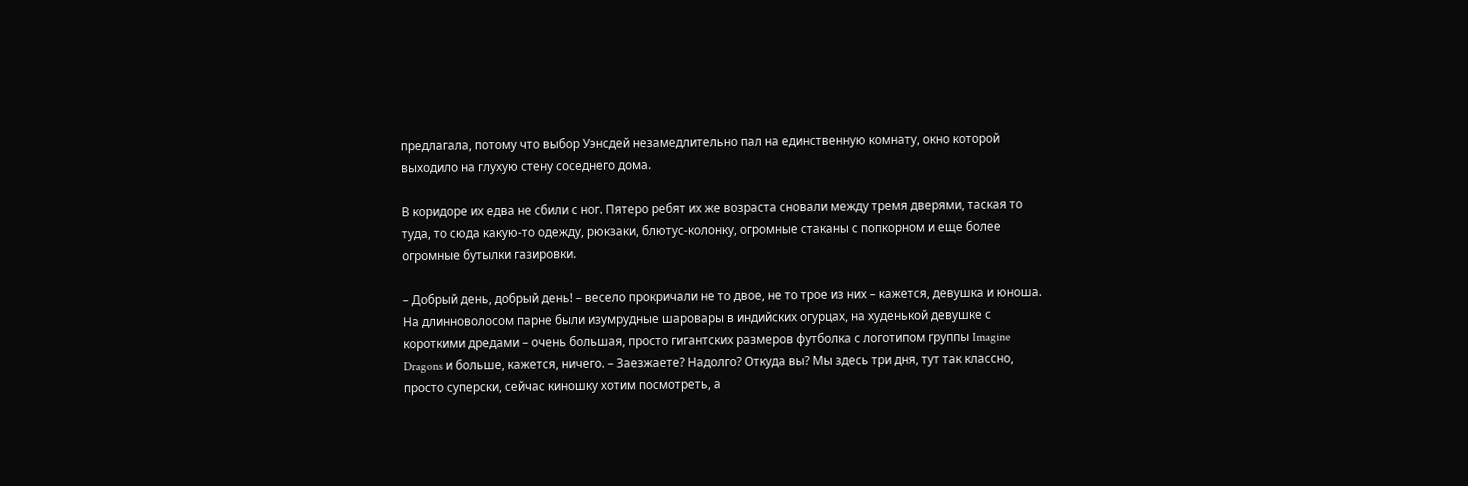предлагала, потому что выбор Уэнсдей незамедлительно пал на единственную комнату, окно которой выходило на глухую стену соседнего дома.

В коридоре их едва не сбили с ног. Пятеро ребят их же возраста сновали между тремя дверями, таская то туда, то сюда какую-то одежду, рюкзаки, блютус-колонку, огромные стаканы с попкорном и еще более огромные бутылки газировки.

– Добрый день, добрый день! – весело прокричали не то двое, не то трое из них – кажется, девушка и юноша. На длинноволосом парне были изумрудные шаровары в индийских огурцах, на худенькой девушке с короткими дредами – очень большая, просто гигантских размеров футболка с логотипом группы Imagine Dragons и больше, кажется, ничего. – Заезжаете? Надолго? Откуда вы? Мы здесь три дня, тут так классно, просто суперски, сейчас киношку хотим посмотреть, а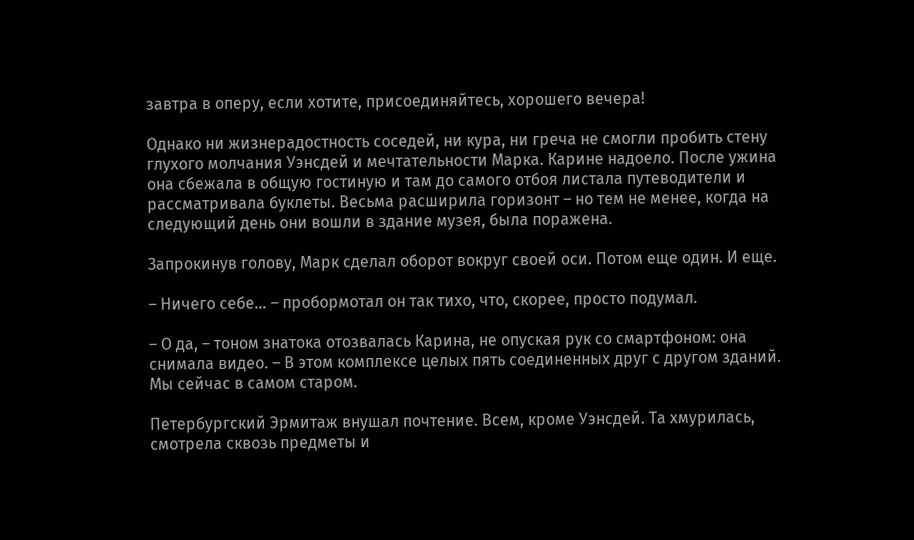завтра в оперу, если хотите, присоединяйтесь, хорошего вечера!

Однако ни жизнерадостность соседей, ни кура, ни греча не смогли пробить стену глухого молчания Уэнсдей и мечтательности Марка. Карине надоело. После ужина она сбежала в общую гостиную и там до самого отбоя листала путеводители и рассматривала буклеты. Весьма расширила горизонт – но тем не менее, когда на следующий день они вошли в здание музея, была поражена.

Запрокинув голову, Марк сделал оборот вокруг своей оси. Потом еще один. И еще.

– Ничего себе… – пробормотал он так тихо, что, скорее, просто подумал.

– О да, – тоном знатока отозвалась Карина, не опуская рук со смартфоном: она снимала видео. – В этом комплексе целых пять соединенных друг с другом зданий. Мы сейчас в самом старом.

Петербургский Эрмитаж внушал почтение. Всем, кроме Уэнсдей. Та хмурилась, смотрела сквозь предметы и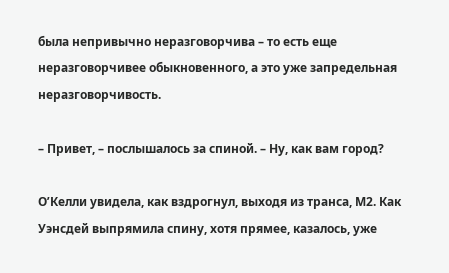была непривычно неразговорчива – то есть еще неразговорчивее обыкновенного, а это уже запредельная неразговорчивость.

– Привет, – послышалось за спиной. – Ну, как вам город?

О’Келли увидела, как вздрогнул, выходя из транса, М2. Как Уэнсдей выпрямила спину, хотя прямее, казалось, уже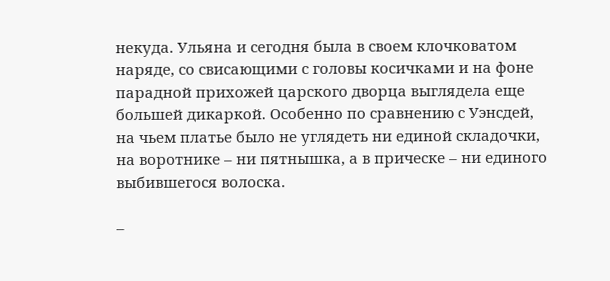некуда. Ульяна и сегодня была в своем клочковатом наряде, со свисающими с головы косичками и на фоне парадной прихожей царского дворца выглядела еще большей дикаркой. Особенно по сравнению с Уэнсдей, на чьем платье было не углядеть ни единой складочки, на воротнике – ни пятнышка, а в прическе – ни единого выбившегося волоска.

–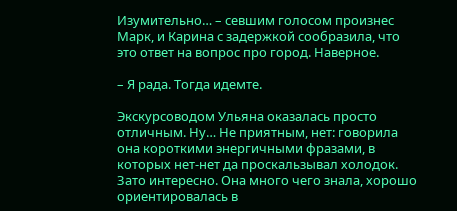Изумительно… – севшим голосом произнес Марк, и Карина с задержкой сообразила, что это ответ на вопрос про город. Наверное.

– Я рада. Тогда идемте.

Экскурсоводом Ульяна оказалась просто отличным. Ну… Не приятным, нет: говорила она короткими энергичными фразами, в которых нет-нет да проскальзывал холодок. Зато интересно. Она много чего знала, хорошо ориентировалась в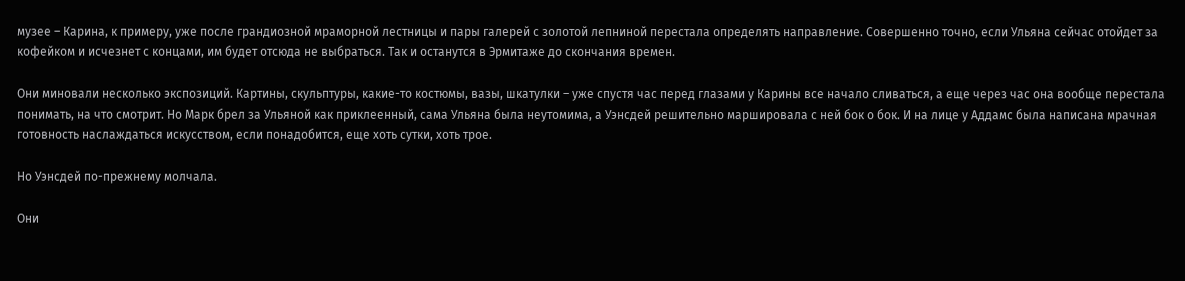музее – Карина, к примеру, уже после грандиозной мраморной лестницы и пары галерей с золотой лепниной перестала определять направление. Совершенно точно, если Ульяна сейчас отойдет за кофейком и исчезнет с концами, им будет отсюда не выбраться. Так и останутся в Эрмитаже до скончания времен.

Они миновали несколько экспозиций. Картины, скульптуры, какие-то костюмы, вазы, шкатулки – уже спустя час перед глазами у Карины все начало сливаться, а еще через час она вообще перестала понимать, на что смотрит. Но Марк брел за Ульяной как приклеенный, сама Ульяна была неутомима, а Уэнсдей решительно маршировала с ней бок о бок. И на лице у Аддамс была написана мрачная готовность наслаждаться искусством, если понадобится, еще хоть сутки, хоть трое.

Но Уэнсдей по-прежнему молчала.

Они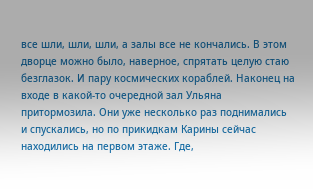все шли, шли, шли, а залы все не кончались. В этом дворце можно было, наверное, спрятать целую стаю безглазок. И пару космических кораблей. Наконец на входе в какой-то очередной зал Ульяна притормозила. Они уже несколько раз поднимались и спускались, но по прикидкам Карины сейчас находились на первом этаже. Где,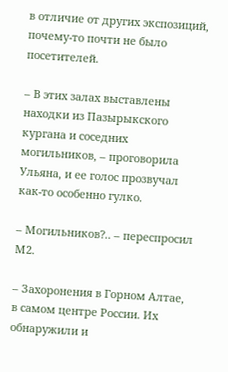в отличие от других экспозиций, почему-то почти не было посетителей.

– В этих залах выставлены находки из Пазырыкского кургана и соседних могильников, – проговорила Ульяна, и ее голос прозвучал как-то особенно гулко.

– Могильников?.. – переспросил М2.

– Захоронения в Горном Алтае, в самом центре России. Их обнаружили и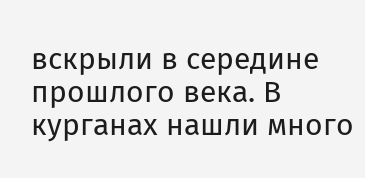вскрыли в середине прошлого века. В курганах нашли много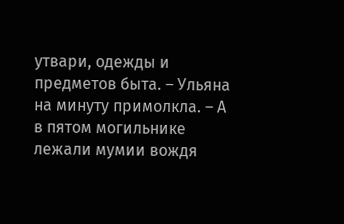утвари, одежды и предметов быта. – Ульяна на минуту примолкла. – А в пятом могильнике лежали мумии вождя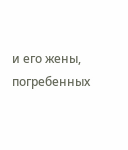и его жены, погребенных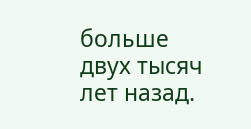больше двух тысяч лет назад.